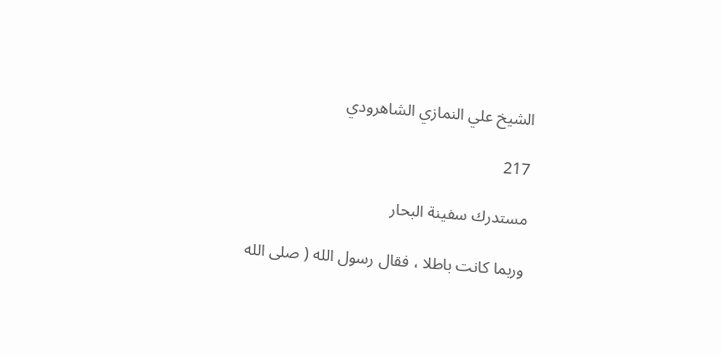الشيخ علي النمازي الشاهرودي

217

مستدرك سفينة البحار

وربما كانت باطلا ، فقال رسول الله ( صلى الله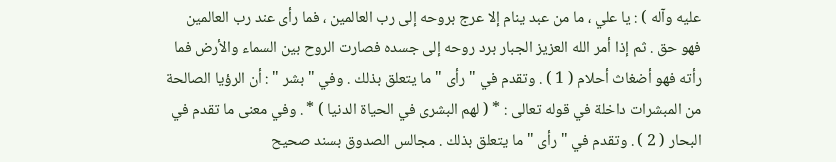عليه وآله ) : يا علي ، ما من عبد ينام إلا عرج بروحه إلى رب العالمين ، فما رأى عند رب العالمين فهو حق . ثم إذا أمر الله العزيز الجبار برد روحه إلى جسده فصارت الروح بين السماء والأرض فما رأته فهو أضغاث أحلام ( 1 ) . وتقدم في " رأى " ما يتعلق بذلك . وفي " بشر " : أن الرؤيا الصالحة من المبشرات داخلة في قوله تعالى : * ( لهم البشرى في الحياة الدنيا ) * . وفي معنى ما تقدم في البحار ( 2 ) . وتقدم في " رأى " ما يتعلق بذلك . مجالس الصدوق بسند صحيح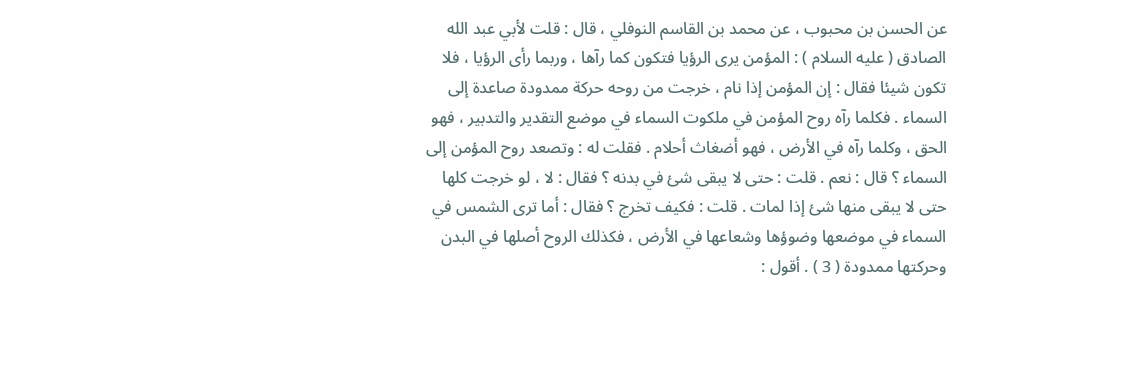عن الحسن بن محبوب ، عن محمد بن القاسم النوفلي ، قال : قلت لأبي عبد الله الصادق ( عليه السلام ) : المؤمن يرى الرؤيا فتكون كما رآها ، وربما رأى الرؤيا ، فلا تكون شيئا فقال : إن المؤمن إذا نام ، خرجت من روحه حركة ممدودة صاعدة إلى السماء . فكلما رآه روح المؤمن في ملكوت السماء في موضع التقدير والتدبير ، فهو الحق ، وكلما رآه في الأرض ، فهو أضغاث أحلام . فقلت له : وتصعد روح المؤمن إلى السماء ؟ قال : نعم . قلت : حتى لا يبقى شئ في بدنه ؟ فقال : لا ، لو خرجت كلها حتى لا يبقى منها شئ إذا لمات . قلت : فكيف تخرج ؟ فقال : أما ترى الشمس في السماء في موضعها وضوؤها وشعاعها في الأرض ، فكذلك الروح أصلها في البدن وحركتها ممدودة ( 3 ) . أقول :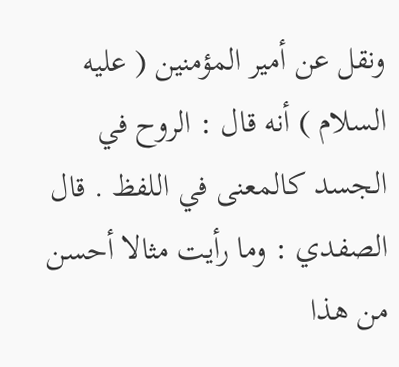ونقل عن أمير المؤمنين ( عليه السلام ) أنه قال : الروح في الجسد كالمعنى في اللفظ . قال الصفدي : وما رأيت مثالا أحسن من هذا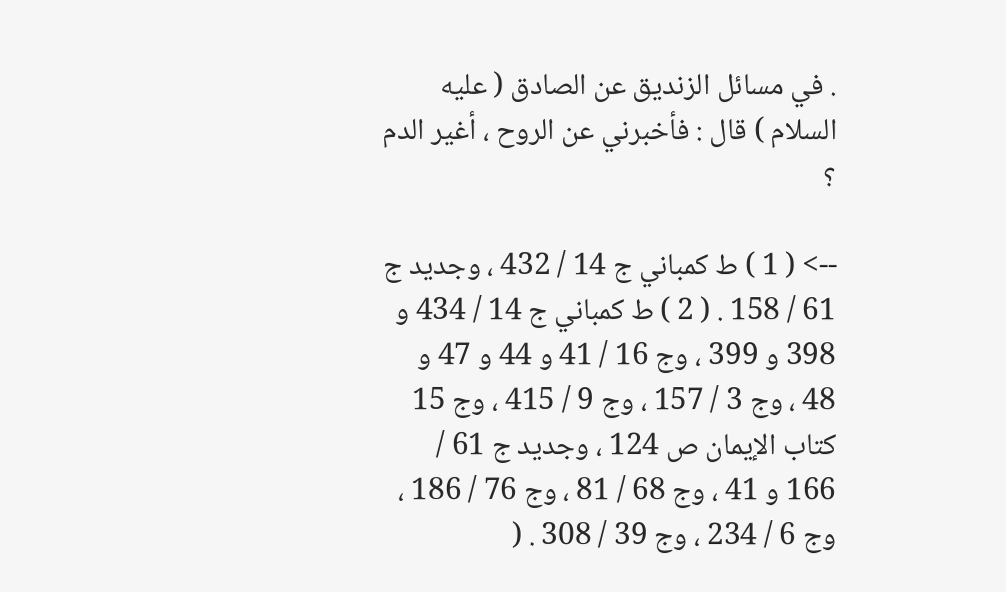. في مسائل الزنديق عن الصادق ( عليه السلام ) قال : فأخبرني عن الروح ، أغير الدم ؟

--> ( 1 ) ط كمباني ج 14 / 432 ، وجديد ج 61 / 158 . ( 2 ) ط كمباني ج 14 / 434 و 398 و 399 ، وج 16 / 41 و 44 و 47 و 48 ، وج 3 / 157 ، وج 9 / 415 ، وج 15 كتاب الإيمان ص 124 ، وجديد ج 61 / 166 و 41 ، وج 68 / 81 ، وج 76 / 186 ، وج 6 / 234 ، وج 39 / 308 . (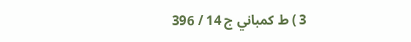3 ) ط كمباني ج 14 / 396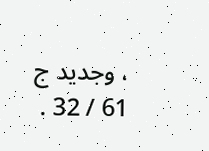، وجديد ج 61 / 32 .